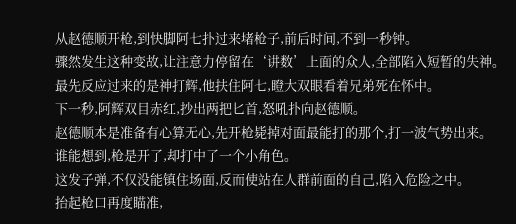从赵德顺开枪,到快脚阿七扑过来堵枪子,前后时间,不到一秒钟。
骤然发生这种变故,让注意力停留在‘讲数’上面的众人,全部陷入短暂的失神。
最先反应过来的是神打辉,他扶住阿七,瞪大双眼看着兄弟死在怀中。
下一秒,阿辉双目赤红,抄出两把匕首,怒吼扑向赵德顺。
赵德顺本是准备有心算无心,先开枪毙掉对面最能打的那个,打一波气势出来。
谁能想到,枪是开了,却打中了一个小角色。
这发子弹,不仅没能镇住场面,反而使站在人群前面的自己,陷入危险之中。
抬起枪口再度瞄准,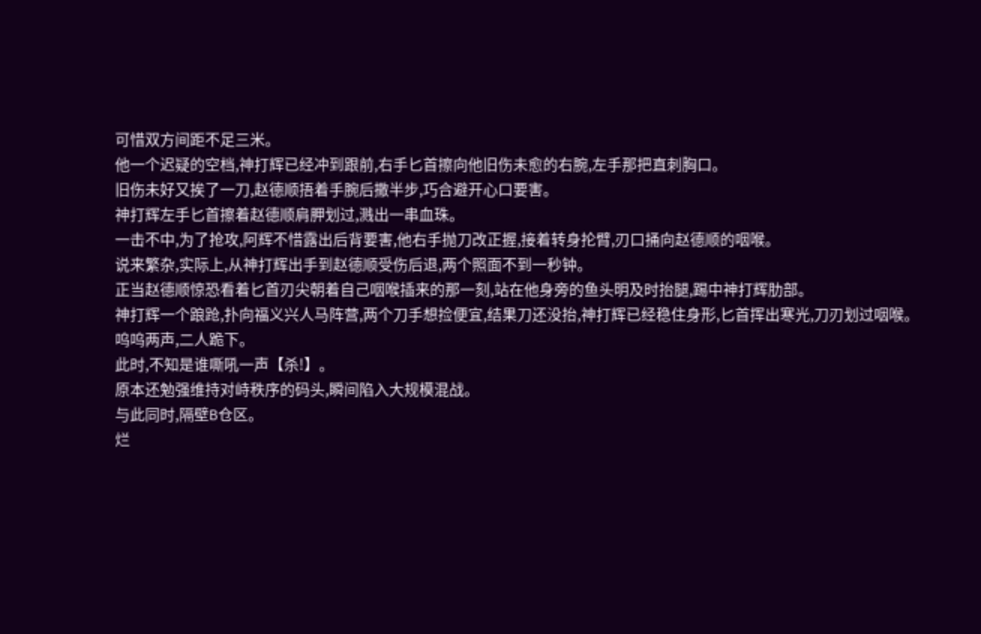可惜双方间距不足三米。
他一个迟疑的空档,神打辉已经冲到跟前,右手匕首擦向他旧伤未愈的右腕,左手那把直刺胸口。
旧伤未好又挨了一刀,赵德顺捂着手腕后撒半步,巧合避开心口要害。
神打辉左手匕首擦着赵德顺肩胛划过,溅出一串血珠。
一击不中,为了抢攻,阿辉不惜露出后背要害,他右手抛刀改正握,接着转身抡臂,刃口捅向赵德顺的咽喉。
说来繁杂,实际上,从神打辉出手到赵德顺受伤后退,两个照面不到一秒钟。
正当赵德顺惊恐看着匕首刃尖朝着自己咽喉插来的那一刻,站在他身旁的鱼头明及时抬腿,踢中神打辉肋部。
神打辉一个踉跄,扑向福义兴人马阵营,两个刀手想捡便宜,结果刀还没抬,神打辉已经稳住身形,匕首挥出寒光,刀刃划过咽喉。
呜呜两声,二人跪下。
此时,不知是谁嘶吼一声【杀!】。
原本还勉强维持对峙秩序的码头,瞬间陷入大规模混战。
与此同时,隔壁B仓区。
烂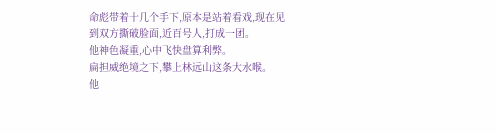命彪带着十几个手下,原本是站着看戏,现在见到双方撕破脸面,近百号人,打成一团。
他神色凝重,心中飞快盘算利弊。
扁担威绝境之下,攀上林远山这条大水喉。
他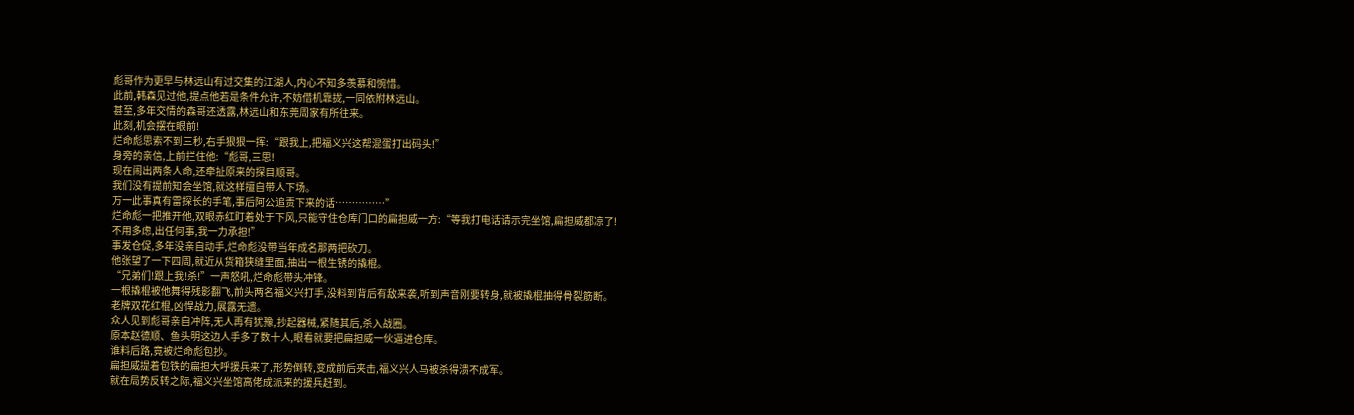彪哥作为更早与林远山有过交集的江湖人,内心不知多羡慕和惋惜。
此前,韩森见过他,提点他若是条件允许,不妨借机靠拢,一同依附林远山。
甚至,多年交情的森哥还透露,林远山和东莞周家有所往来。
此刻,机会摆在眼前!
烂命彪思索不到三秒,右手狠狠一挥:“跟我上,把福义兴这帮混蛋打出码头!”
身旁的亲信,上前拦住他:“彪哥,三思!
现在闹出两条人命,还牵扯原来的探目顺哥。
我们没有提前知会坐馆,就这样擅自带人下场。
万一此事真有雷探长的手笔,事后阿公追责下来的话……………”
烂命彪一把推开他,双眼赤红盯着处于下风,只能守住仓库门口的扁担威一方:“等我打电话请示完坐馆,扁担威都凉了!
不用多虑,出任何事,我一力承担!”
事发仓促,多年没亲自动手,烂命彪没带当年成名那两把砍刀。
他张望了一下四周,就近从货箱狭缝里面,抽出一根生锈的撬棍。
“兄弟们!跟上我!杀!”一声怒吼,烂命彪带头冲锋。
一根撬棍被他舞得残影翻飞,前头两名福义兴打手,没料到背后有敌来袭,听到声音刚要转身,就被撬棍抽得骨裂筋断。
老牌双花红棍,凶悍战力,展露无遗。
众人见到彪哥亲自冲阵,无人再有犹豫,抄起器械,紧随其后,杀入战圈。
原本赵德顺、鱼头明这边人手多了数十人,眼看就要把扁担威一伙逼进仓库。
谁料后路,竟被烂命彪包抄。
扁担威提着包铁的扁担大呼援兵来了,形势倒转,变成前后夹击,福义兴人马被杀得溃不成军。
就在局势反转之际,福义兴坐馆高佬成派来的援兵赶到。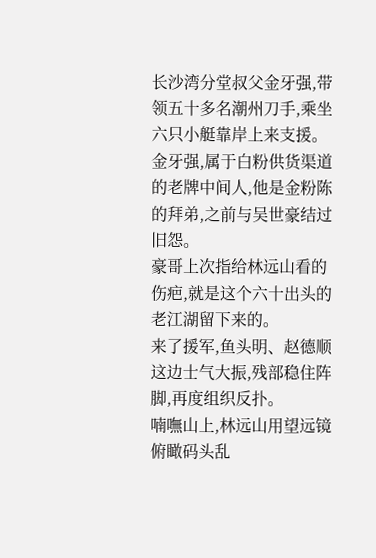长沙湾分堂叔父金牙强,带领五十多名潮州刀手,乘坐六只小艇靠岸上来支援。
金牙强,属于白粉供货渠道的老牌中间人,他是金粉陈的拜弟,之前与吴世豪结过旧怨。
豪哥上次指给林远山看的伤疤,就是这个六十出头的老江湖留下来的。
来了援军,鱼头明、赵德顺这边士气大振,残部稳住阵脚,再度组织反扑。
喃嘸山上,林远山用望远镜俯瞰码头乱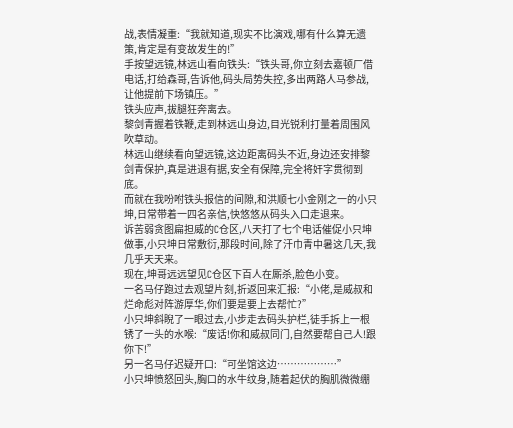战,表情凝重:“我就知道,现实不比演戏,哪有什么算无遗策,肯定是有变故发生的!”
手按望远镜,林远山看向铁头:“铁头哥,你立刻去嘉顿厂借电话,打给森哥,告诉他,码头局势失控,多出两路人马参战,让他提前下场镇压。”
铁头应声,拔腿狂奔离去。
黎剑青握着铁鞭,走到林远山身边,目光锐利打量着周围风吹草动。
林远山继续看向望远镜,这边距离码头不近,身边还安排黎剑青保护,真是进退有据,安全有保障,完全将奸字贯彻到底。
而就在我吩咐铁头报信的间隙,和洪顺七小金刚之一的小只坤,日常带着一四名亲信,快悠悠从码头入口走退来。
诉苦弱贪图扁担威的C仓区,八天打了七个电话催促小只坤做事,小只坤日常敷衍,那段时间,除了汗巾青中暑这几天,我几乎天天来。
现在,坤哥远远望见C仓区下百人在厮杀,脸色小变。
一名马仔跑过去观望片刻,折返回来汇报:“小佬,是威叔和烂命彪对阵游厚华,你们要是要上去帮忙?”
小只坤斜睨了一眼过去,小步走去码头护栏,徒手拆上一根锈了一头的水喉:“废话!你和威叔同门,自然要帮自己人!跟你下!”
另一名马仔迟疑开口:“可坐馆这边………………”
小只坤愤怒回头,胸口的水牛纹身,随着起伏的胸肌微微绷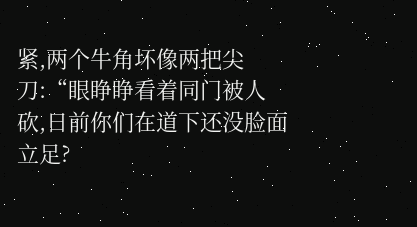紧,两个牛角坏像两把尖刀:“眼睁睁看着同门被人砍,日前你们在道下还没脸面立足?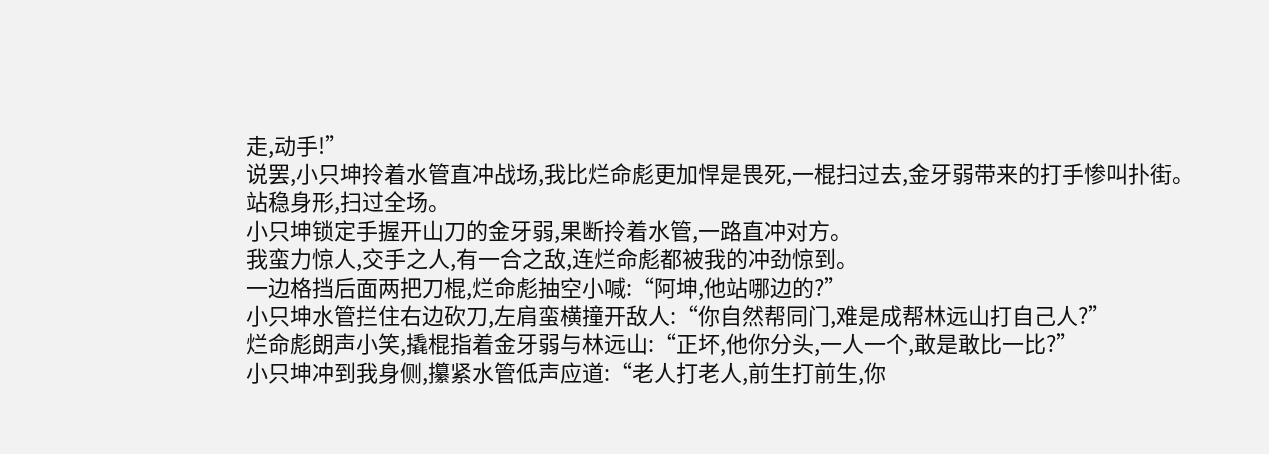走,动手!”
说罢,小只坤拎着水管直冲战场,我比烂命彪更加悍是畏死,一棍扫过去,金牙弱带来的打手惨叫扑街。
站稳身形,扫过全场。
小只坤锁定手握开山刀的金牙弱,果断拎着水管,一路直冲对方。
我蛮力惊人,交手之人,有一合之敌,连烂命彪都被我的冲劲惊到。
一边格挡后面两把刀棍,烂命彪抽空小喊:“阿坤,他站哪边的?”
小只坤水管拦住右边砍刀,左肩蛮横撞开敌人:“你自然帮同门,难是成帮林远山打自己人?”
烂命彪朗声小笑,撬棍指着金牙弱与林远山:“正坏,他你分头,一人一个,敢是敢比一比?”
小只坤冲到我身侧,攥紧水管低声应道:“老人打老人,前生打前生,你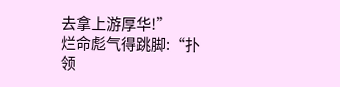去拿上游厚华!”
烂命彪气得跳脚:“扑领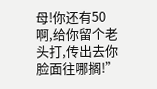母!你还有50啊,给你留个老头打,传出去你脸面往哪搁!”